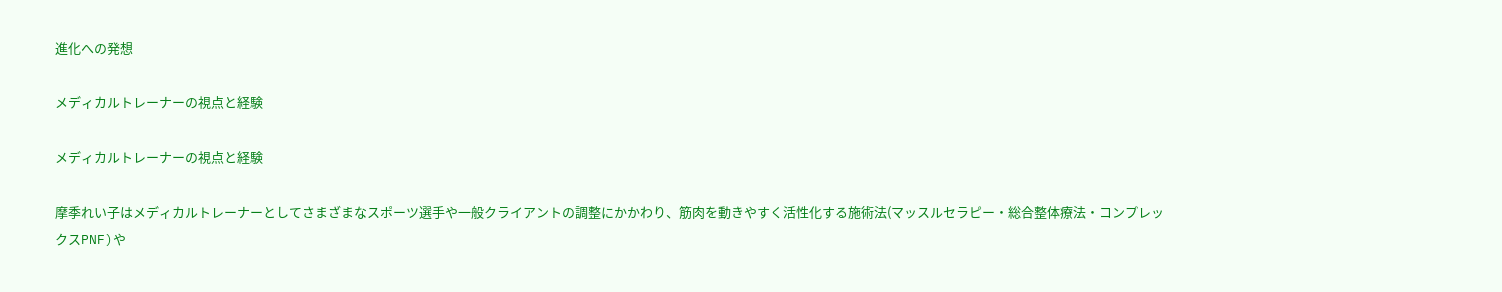進化への発想

メディカルトレーナーの視点と経験

メディカルトレーナーの視点と経験

摩季れい子はメディカルトレーナーとしてさまざまなスポーツ選手や一般クライアントの調整にかかわり、筋肉を動きやすく活性化する施術法(マッスルセラピー・総合整体療法・コンプレックスPNF)や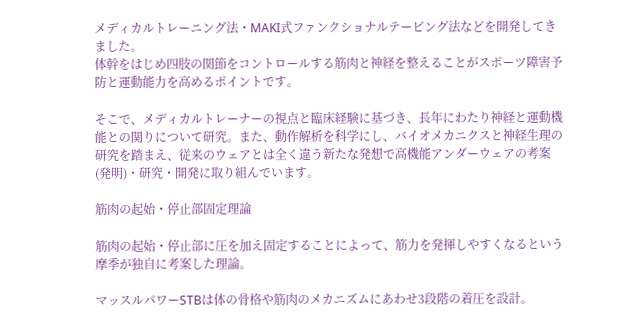メディカルトレーニング法・MAKI式ファンクショナルテーピング法などを開発してきました。
体幹をはじめ四肢の関節をコントロールする筋肉と神経を整えることがスポーツ障害予防と運動能力を高めるポイントです。

そこで、メディカルトレーナーの視点と臨床経験に基づき、長年にわたり神経と運動機能との関りについて研究。また、動作解析を科学にし、バイオメカニクスと神経生理の研究を踏まえ、従来のウェアとは全く違う新たな発想で高機能アンダーウェアの考案(発明)・研究・開発に取り組んでいます。

筋肉の起始・停止部固定理論

筋肉の起始・停止部に圧を加え固定することによって、筋力を発揮しやすくなるという摩季が独自に考案した理論。

マッスルパワーSTBは体の骨格や筋肉のメカニズムにあわせ3段階の着圧を設計。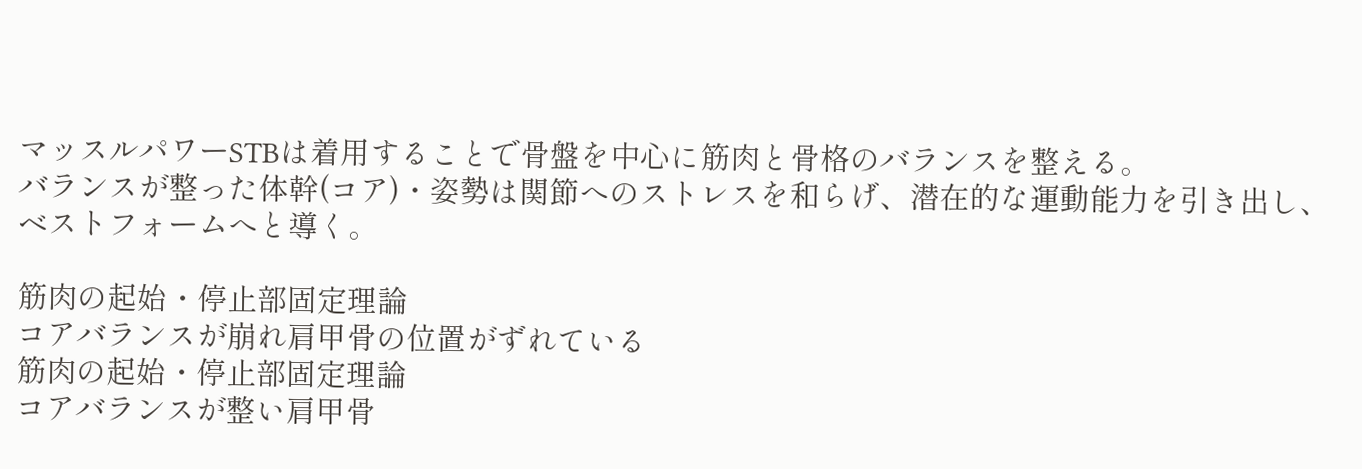マッスルパワーSTBは着用することで骨盤を中心に筋肉と骨格のバランスを整える。
バランスが整った体幹(コア)・姿勢は関節へのストレスを和らげ、潜在的な運動能力を引き出し、ベストフォームへと導く。

筋肉の起始・停止部固定理論
コアバランスが崩れ肩甲骨の位置がずれている
筋肉の起始・停止部固定理論
コアバランスが整い肩甲骨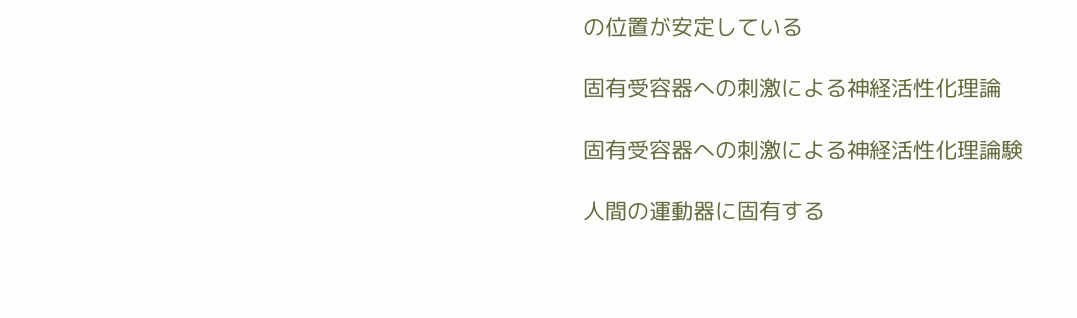の位置が安定している

固有受容器への刺激による神経活性化理論

固有受容器への刺激による神経活性化理論験

人間の運動器に固有する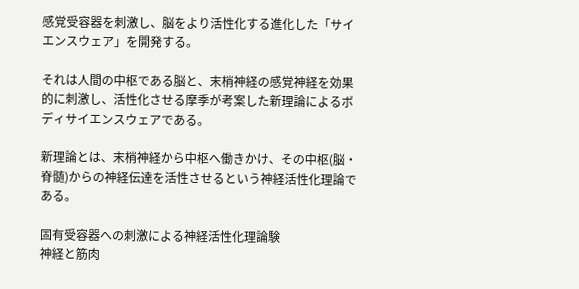感覚受容器を刺激し、脳をより活性化する進化した「サイエンスウェア」を開発する。

それは人間の中枢である脳と、末梢神経の感覚神経を効果的に刺激し、活性化させる摩季が考案した新理論によるボディサイエンスウェアである。

新理論とは、末梢神経から中枢へ働きかけ、その中枢(脳・脊髄)からの神経伝達を活性させるという神経活性化理論である。

固有受容器への刺激による神経活性化理論験
神経と筋肉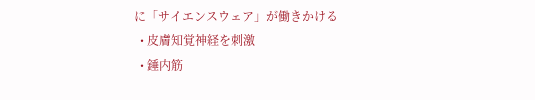に「サイエンスウェア」が働きかける
  • 皮膚知覚神経を刺激
  • 錘内筋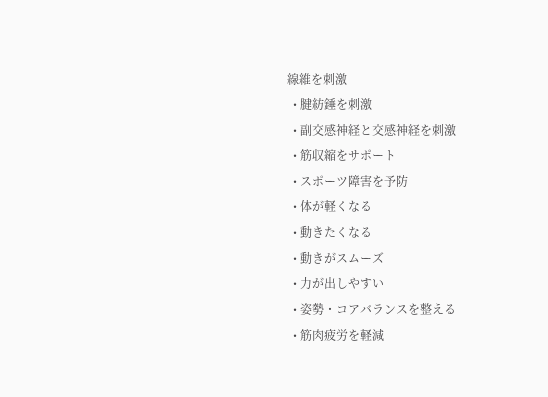線維を刺激
  • 腱紡錘を刺激
  • 副交感神経と交感神経を刺激
  • 筋収縮をサポート
  • スポーツ障害を予防
  • 体が軽くなる
  • 動きたくなる
  • 動きがスムーズ
  • 力が出しやすい
  • 姿勢・コアバランスを整える
  • 筋肉疲労を軽減